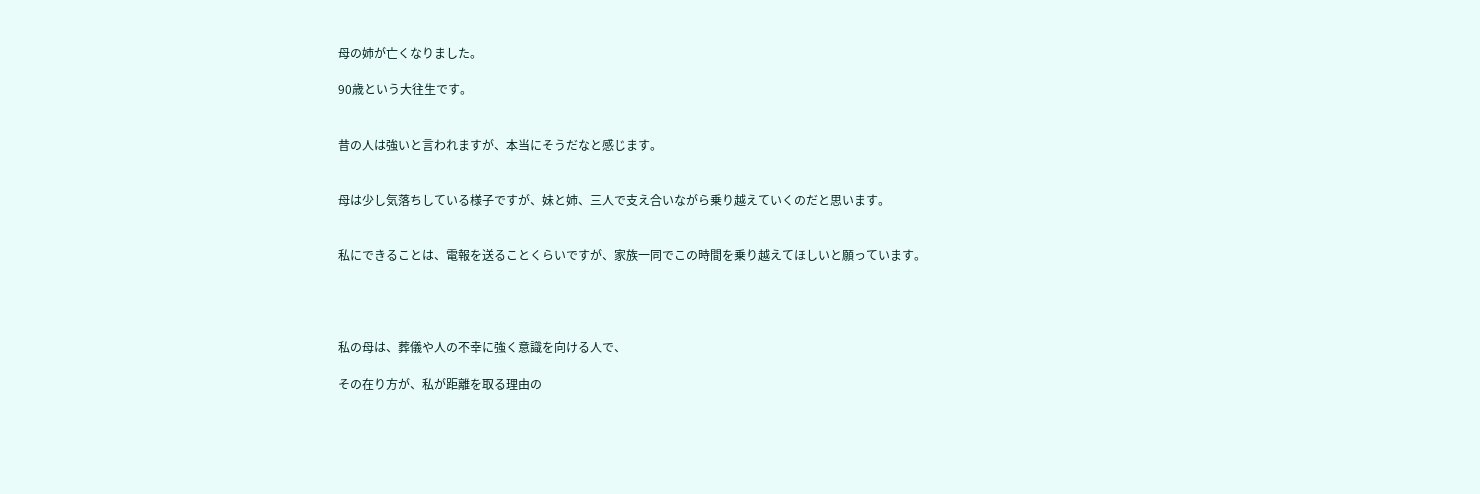母の姉が亡くなりました。

90歳という大往生です。


昔の人は強いと言われますが、本当にそうだなと感じます。


母は少し気落ちしている様子ですが、妹と姉、三人で支え合いながら乗り越えていくのだと思います。


私にできることは、電報を送ることくらいですが、家族一同でこの時間を乗り越えてほしいと願っています。




私の母は、葬儀や人の不幸に強く意識を向ける人で、

その在り方が、私が距離を取る理由の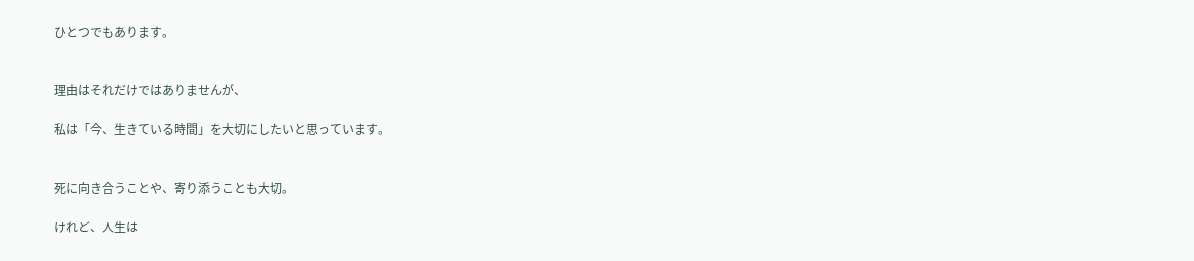ひとつでもあります。


理由はそれだけではありませんが、

私は「今、生きている時間」を大切にしたいと思っています。


死に向き合うことや、寄り添うことも大切。

けれど、人生は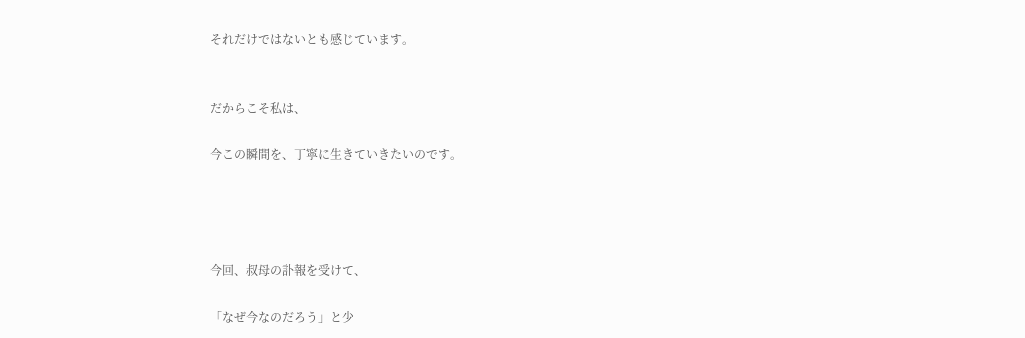それだけではないとも感じています。


だからこそ私は、

今この瞬間を、丁寧に生きていきたいのです。




今回、叔母の訃報を受けて、

「なぜ今なのだろう」と少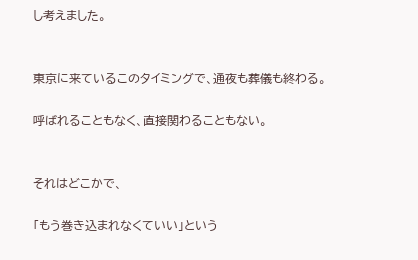し考えました。


東京に来ているこのタイミングで、通夜も葬儀も終わる。

呼ばれることもなく、直接関わることもない。


それはどこかで、

「もう巻き込まれなくていい」という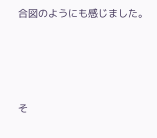合図のようにも感じました。




そ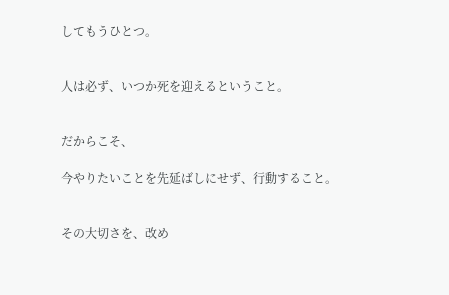してもうひとつ。


人は必ず、いつか死を迎えるということ。


だからこそ、

今やりたいことを先延ばしにせず、行動すること。


その大切さを、改め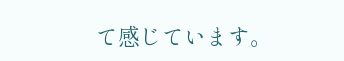て感じています。